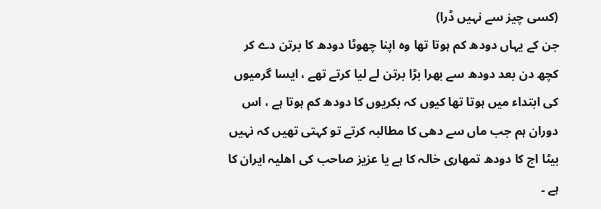(کسی چیز سے نہیں ڈرا)
جن کے یہاں دودھ کم ہوتا تھا وہ اپنا چھوٹا دودھ کا برتن دے کر کچھ دن بعد دودھ سے بھرا بڑا برتن لے لیا کرتے تھے ، ایسا گرمیوں کی ابتداء میں ہوتا تھا کیوں کہ بکریوں کا دودھ کم ہوتا ہے ، اس دوران ہم جب ماں سے دھی کا مطالبہ کرتے تو کہتی تھیں کہ نہیں بیٹا اج کا دودھ تمھاری خالہ کا ہے یا عزیز صاحب کی اھلیہ ایران کا ہے ۔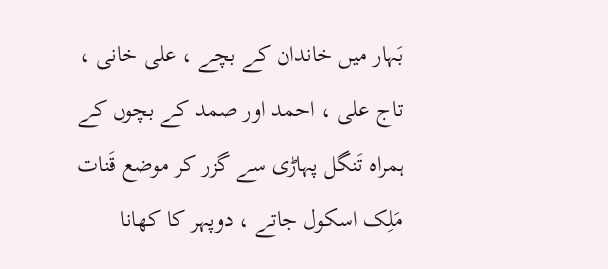بَہار میں خاندان کے بچے ، علی خانی ، تاج علی ، احمد اور صمد کے بچوں کے ہمراہ تَنگل پہاڑی سے گزر کر موضع قَنات مَلِک اسکول جاتے ، دوپہر کا کھانا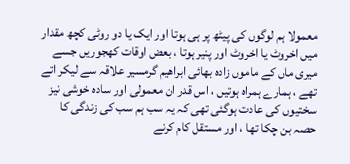معمولا ہم لوگوں کی پیٹھ پر ہی ہوتا اور ایک یا دو روٹی کچھ مقدار میں اخروٹ یا اخروٹ اور پنیر ہوتا ، بعض اوقات کھجوریں جسے میری ماں کے ماموں زادہ بھائی ابراھیم گرمسیر علاقہ سے لیکر اتے تھے ، ہمارے ہمراہ ہوتیں ، اس قدر ان معمولی اور سادہ خوشی نیز سختیوں کی عادت ہوگئی تھی کہ یہ سب ہم سب کی زندگی کا حصہ بن چکا تھا ، اور مستقل کام کرنے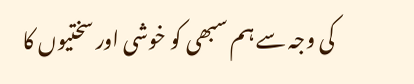کی وجہ سے ہم سبھی کو خوشی اور سختیوں کا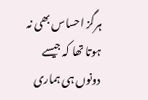ہرگز احساس بھی نہ ہوتا تھا کہ جیسے دونوں ہی ہماری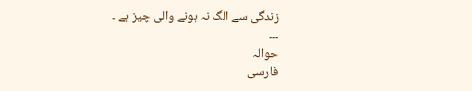زندگی سے الگ نہ ہونے والی چیز ہے ۔
۔۔۔
حوالہ
فارسی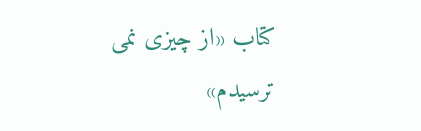کتاب «از چیزی نمی ترسیدم»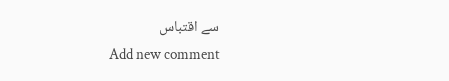سے اقتباس
Add new comment